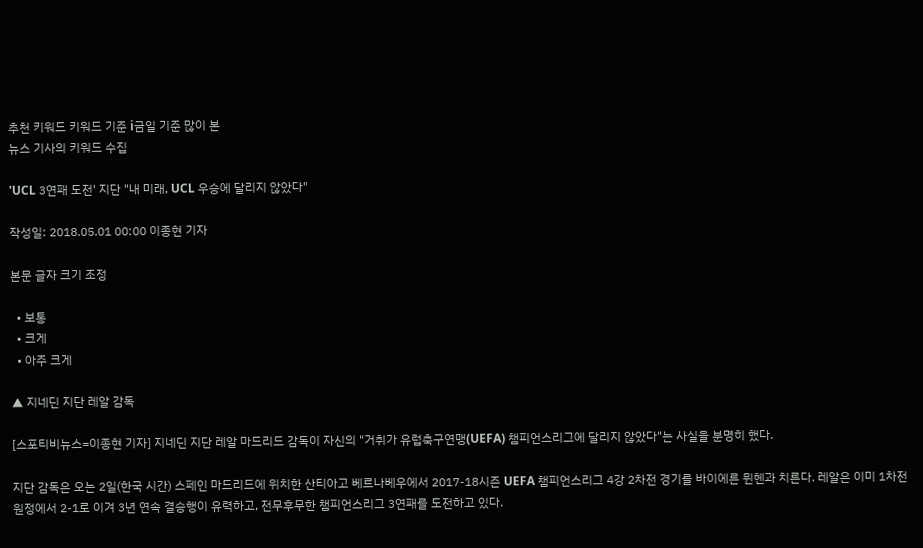추천 키워드 키워드 기준 i금일 기준 많이 본
뉴스 기사의 키워드 수집

'UCL 3연패 도전' 지단 "내 미래, UCL 우승에 달리지 않았다"

작성일: 2018.05.01 00:00 이종현 기자

본문 글자 크기 조정

  • 보통
  • 크게
  • 아주 크게

▲ 지네딘 지단 레알 감독

[스포티비뉴스=이종현 기자] 지네딘 지단 레알 마드리드 감독이 자신의 "거취가 유럽축구연맹(UEFA) 챔피언스리그에 달리지 않았다"는 사실을 분명히 했다.

지단 감독은 오는 2일(한국 시간) 스페인 마드리드에 위치한 산티아고 베르나베우에서 2017-18시즌 UEFA 챔피언스리그 4강 2차전 경기를 바이에른 뮌헨과 치른다. 레알은 이미 1차전 원정에서 2-1로 이겨 3년 연속 결승행이 유력하고, 전무후무한 챔피언스리그 3연패를 도전하고 있다.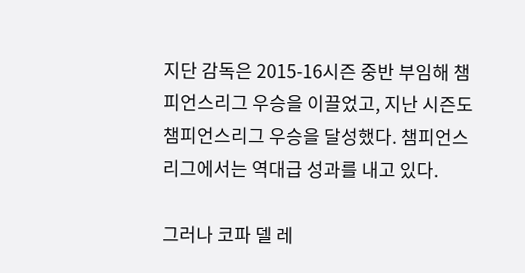지단 감독은 2015-16시즌 중반 부임해 챔피언스리그 우승을 이끌었고, 지난 시즌도 챔피언스리그 우승을 달성했다. 챔피언스리그에서는 역대급 성과를 내고 있다.

그러나 코파 델 레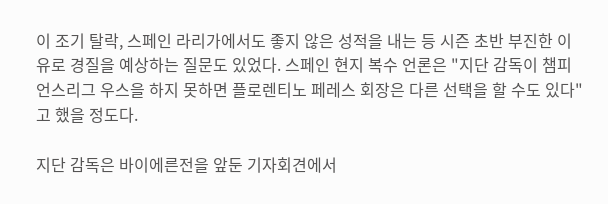이 조기 탈락, 스페인 라리가에서도 좋지 않은 성적을 내는 등 시즌 초반 부진한 이유로 경질을 예상하는 질문도 있었다. 스페인 현지 복수 언론은 "지단 감독이 챔피언스리그 우스을 하지 못하면 플로렌티노 페레스 회장은 다른 선택을 할 수도 있다"고 했을 정도다.

지단 감독은 바이에른전을 앞둔 기자회견에서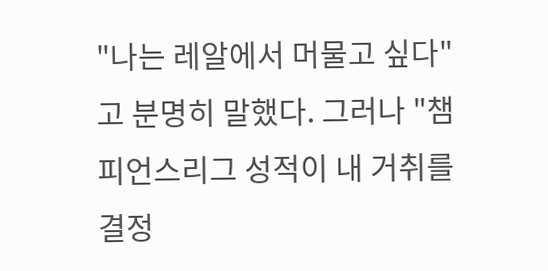"나는 레알에서 머물고 싶다"고 분명히 말했다. 그러나 "챔피언스리그 성적이 내 거취를 결정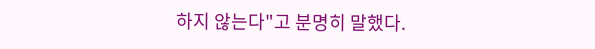하지 않는다"고 분명히 말했다.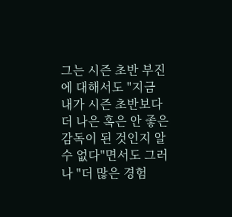그는 시즌 초반 부진에 대해서도 "지금 내가 시즌 초반보다 더 나은 혹은 안 좋은 감독이 된 것인지 알 수 없다"면서도 그러나 "더 많은 경험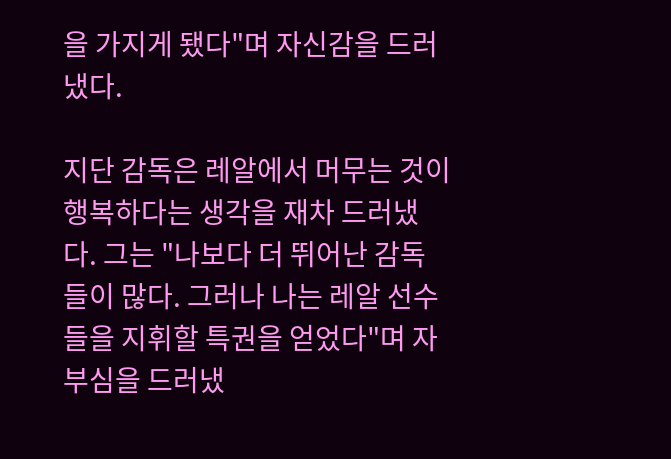을 가지게 됐다"며 자신감을 드러냈다.

지단 감독은 레알에서 머무는 것이 행복하다는 생각을 재차 드러냈다. 그는 "나보다 더 뛰어난 감독들이 많다. 그러나 나는 레알 선수들을 지휘할 특권을 얻었다"며 자부심을 드러냈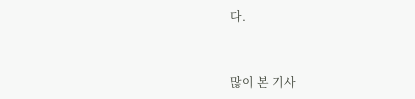다.


많이 본 기사